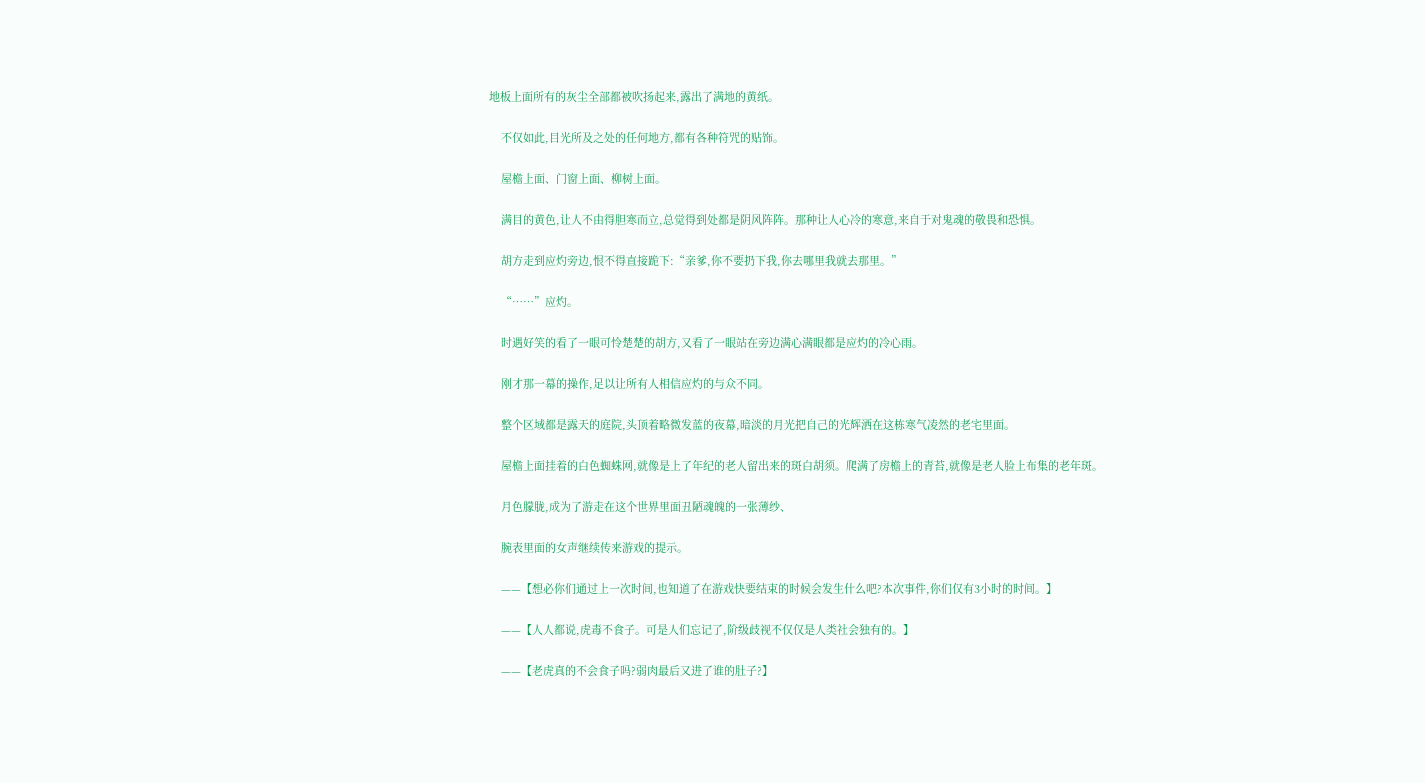地板上面所有的灰尘全部都被吹扬起来,露出了满地的黄纸。

    不仅如此,目光所及之处的任何地方,都有各种符咒的贴饰。

    屋檐上面、门窗上面、柳树上面。

    满目的黄色,让人不由得胆寒而立,总觉得到处都是阴风阵阵。那种让人心冷的寒意,来自于对鬼魂的敬畏和恐惧。

    胡方走到应灼旁边,恨不得直接跪下:“亲爹,你不要扔下我,你去哪里我就去那里。”

    “……”应灼。

    时遇好笑的看了一眼可怜楚楚的胡方,又看了一眼站在旁边满心满眼都是应灼的冷心雨。

    刚才那一幕的操作,足以让所有人相信应灼的与众不同。

    整个区域都是露天的庭院,头顶着略微发蓝的夜幕,暗淡的月光把自己的光辉洒在这栋寒气凌然的老宅里面。

    屋檐上面挂着的白色蜘蛛网,就像是上了年纪的老人留出来的斑白胡须。爬满了房檐上的青苔,就像是老人脸上布集的老年斑。

    月色朦胧,成为了游走在这个世界里面丑陋魂魄的一张薄纱、

    腕表里面的女声继续传来游戏的提示。

    ——【想必你们通过上一次时间,也知道了在游戏快要结束的时候会发生什么吧?本次事件,你们仅有3小时的时间。】

    ——【人人都说,虎毒不食子。可是人们忘记了,阶级歧视不仅仅是人类社会独有的。】

    ——【老虎真的不会食子吗?弱肉最后又进了谁的肚子?】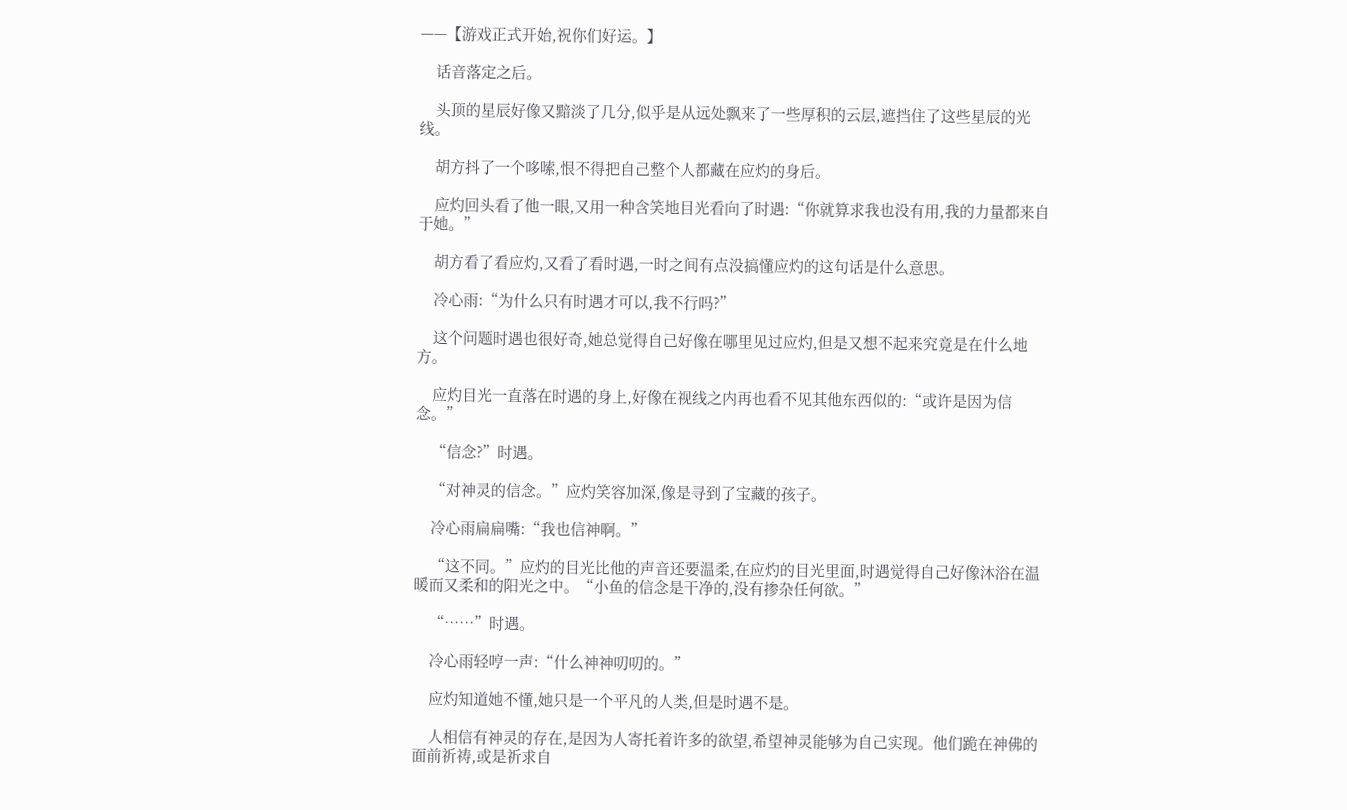——【游戏正式开始,祝你们好运。】

    话音落定之后。

    头顶的星辰好像又黯淡了几分,似乎是从远处飘来了一些厚积的云层,遮挡住了这些星辰的光线。

    胡方抖了一个哆嗦,恨不得把自己整个人都藏在应灼的身后。

    应灼回头看了他一眼,又用一种含笑地目光看向了时遇:“你就算求我也没有用,我的力量都来自于她。”

    胡方看了看应灼,又看了看时遇,一时之间有点没搞懂应灼的这句话是什么意思。

    冷心雨:“为什么只有时遇才可以,我不行吗?”

    这个问题时遇也很好奇,她总觉得自己好像在哪里见过应灼,但是又想不起来究竟是在什么地方。

    应灼目光一直落在时遇的身上,好像在视线之内再也看不见其他东西似的:“或许是因为信念。”

    “信念?”时遇。

    “对神灵的信念。”应灼笑容加深,像是寻到了宝藏的孩子。

    冷心雨扁扁嘴:“我也信神啊。”

    “这不同。”应灼的目光比他的声音还要温柔,在应灼的目光里面,时遇觉得自己好像沐浴在温暖而又柔和的阳光之中。“小鱼的信念是干净的,没有掺杂任何欲。”

    “……”时遇。

    冷心雨轻哼一声:“什么神神叨叨的。”

    应灼知道她不懂,她只是一个平凡的人类,但是时遇不是。

    人相信有神灵的存在,是因为人寄托着许多的欲望,希望神灵能够为自己实现。他们跪在神佛的面前祈祷,或是祈求自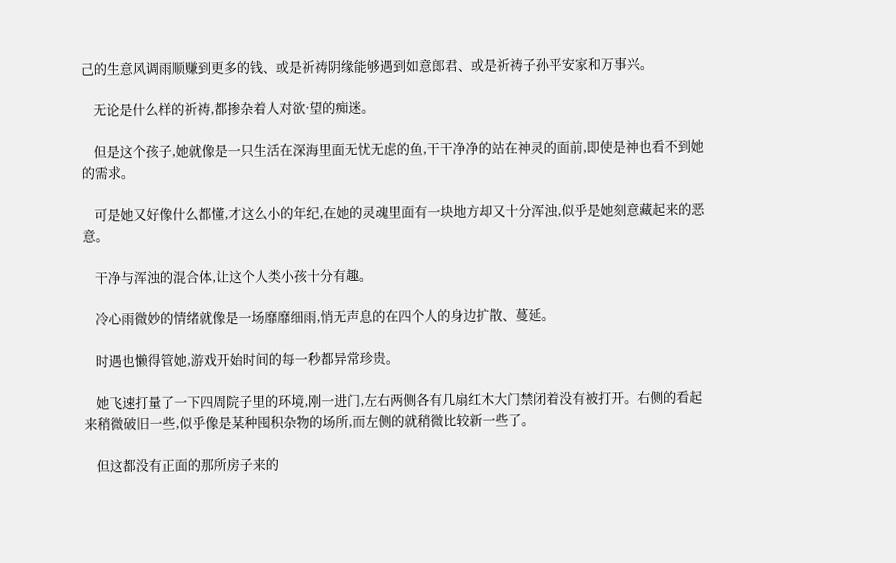己的生意风调雨顺赚到更多的钱、或是祈祷阴缘能够遇到如意郎君、或是祈祷子孙平安家和万事兴。

    无论是什么样的祈祷,都掺杂着人对欲·望的痴迷。

    但是这个孩子,她就像是一只生活在深海里面无忧无虑的鱼,干干净净的站在神灵的面前,即使是神也看不到她的需求。

    可是她又好像什么都懂,才这么小的年纪,在她的灵魂里面有一块地方却又十分浑浊,似乎是她刻意藏起来的恶意。

    干净与浑浊的混合体,让这个人类小孩十分有趣。

    冷心雨微妙的情绪就像是一场靡靡细雨,悄无声息的在四个人的身边扩散、蔓延。

    时遇也懒得管她,游戏开始时间的每一秒都异常珍贵。

    她飞速打量了一下四周院子里的环境,刚一进门,左右两侧各有几扇红木大门禁闭着没有被打开。右侧的看起来稍微破旧一些,似乎像是某种囤积杂物的场所,而左侧的就稍微比较新一些了。

    但这都没有正面的那所房子来的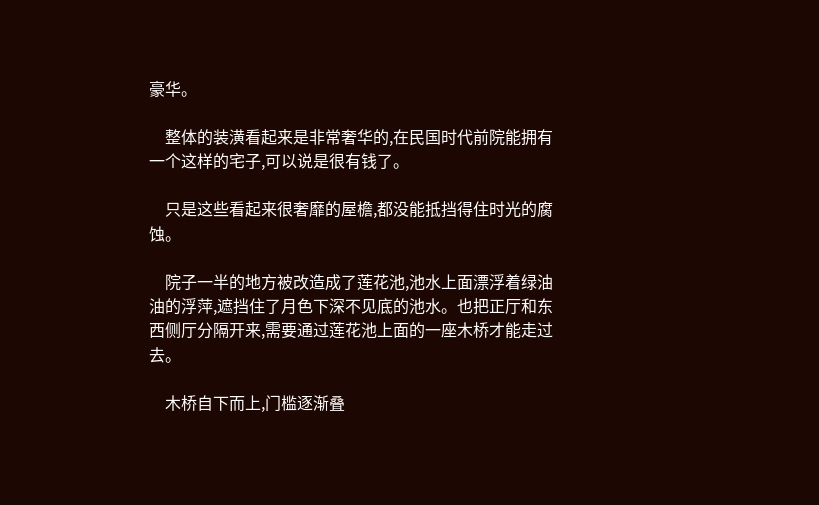豪华。

    整体的装潢看起来是非常奢华的,在民国时代前院能拥有一个这样的宅子,可以说是很有钱了。

    只是这些看起来很奢靡的屋檐,都没能抵挡得住时光的腐蚀。

    院子一半的地方被改造成了莲花池,池水上面漂浮着绿油油的浮萍,遮挡住了月色下深不见底的池水。也把正厅和东西侧厅分隔开来,需要通过莲花池上面的一座木桥才能走过去。

    木桥自下而上,门槛逐渐叠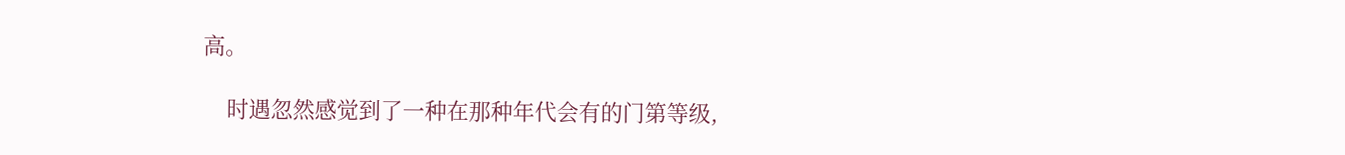高。

    时遇忽然感觉到了一种在那种年代会有的门第等级,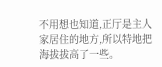不用想也知道,正厅是主人家居住的地方,所以特地把海拔拔高了一些。